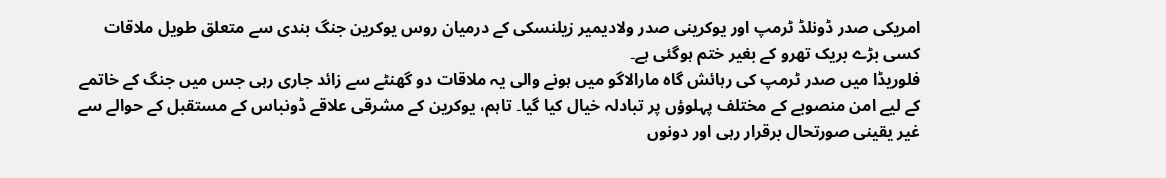امریکی صدر ڈونلڈ ٹرمپ اور یوکرینی صدر ولادیمیر زیلنسکی کے درمیان روس یوکرین جنگ بندی سے متعلق طویل ملاقات کسی بڑے بریک تھرو کے بغیر ختم ہوگئی ہے۔
فلوریڈا میں صدر ٹرمپ کی رہائش گاہ مارالاگو میں ہونے والی یہ ملاقات دو گھنٹے سے زائد جاری رہی جس میں جنگ کے خاتمے کے لیے امن منصوبے کے مختلف پہلوؤں پر تبادلہ خیال کیا گیا۔ تاہم، یوکرین کے مشرقی علاقے ڈونباس کے مستقبل کے حوالے سے غیر یقینی صورتحال برقرار رہی اور دونوں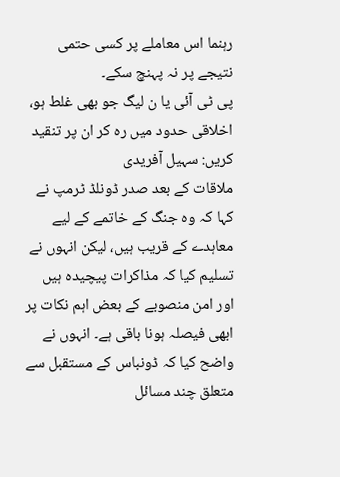رہنما اس معاملے پر کسی حتمی نتیجے پر نہ پہنچ سکے۔
پی ٹی آئی یا ن لیگ جو بھی غلط ہو، اخلاقی حدود میں رہ کر ان پر تنقید کریں: سہیل آفریدی
ملاقات کے بعد صدر ڈونلڈ ٹرمپ نے کہا کہ وہ جنگ کے خاتمے کے لیے معاہدے کے قریب ہیں، لیکن انہوں نے تسلیم کیا کہ مذاکرات پیچیدہ ہیں اور امن منصوبے کے بعض اہم نکات پر ابھی فیصلہ ہونا باقی ہے۔ انہوں نے واضح کیا کہ ڈونباس کے مستقبل سے متعلق چند مسائل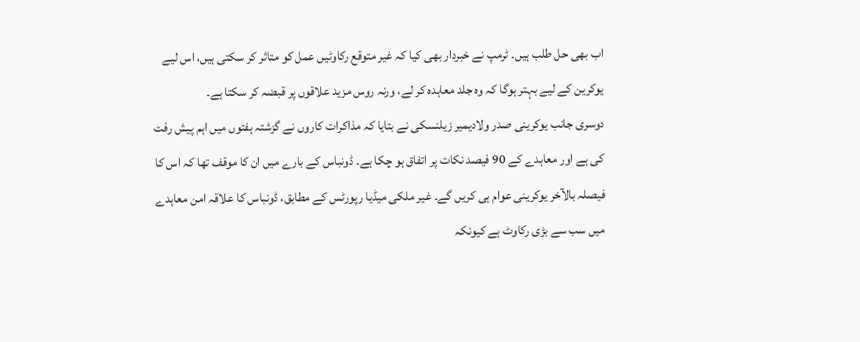اب بھی حل طلب ہیں۔ ٹرمپ نے خبردار بھی کیا کہ غیر متوقع رکاوٹیں عمل کو متاثر کر سکتی ہیں، اس لیے یوکرین کے لیے بہتر ہوگا کہ وہ جلد معاہدہ کر لے، ورنہ روس مزید علاقوں پر قبضہ کر سکتا ہے۔
دوسری جانب یوکرینی صدر ولادیمیر زیلنسکی نے بتایا کہ مذاکرات کاروں نے گزشتہ ہفتوں میں اہم پیش رفت کی ہے اور معاہدے کے 90 فیصد نکات پر اتفاق ہو چکا ہے۔ ڈونباس کے بارے میں ان کا موقف تھا کہ اس کا فیصلہ بالآخر یوکرینی عوام ہی کریں گے۔ غیر ملکی میڈیا رپورٹس کے مطابق، ڈونباس کا علاقہ امن معاہدے میں سب سے بڑی رکاوٹ ہے کیونکہ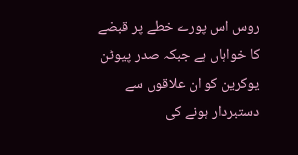روس اس پورے خطے پر قبضے کا خواہاں ہے جبکہ صدر پیوٹن یوکرین کو ان علاقوں سے دستبردار ہونے کی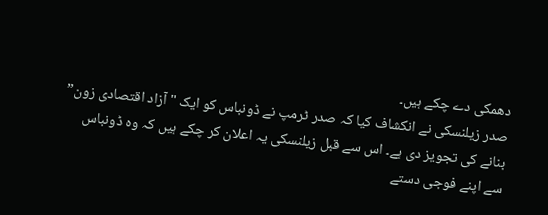دھمکی دے چکے ہیں۔
صدر زیلنسکی نے انکشاف کیا کہ صدر ٹرمپ نے ڈونباس کو ایک "آزاد اقتصادی زون” بنانے کی تجویز دی ہے۔ اس سے قبل زیلنسکی یہ اعلان کر چکے ہیں کہ وہ ڈونباس سے اپنے فوجی دستے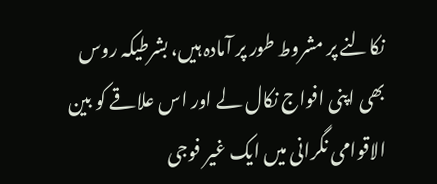نکالنے پر مشروط طور پر آمادہ ہیں، بشرطیکہ روس بھی اپنی افواج نکال لے اور اس علاقے کو بین الاقوامی نگرانی میں ایک غیر فوجی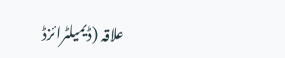علاقہ (ڈیمیلٹرائزڈ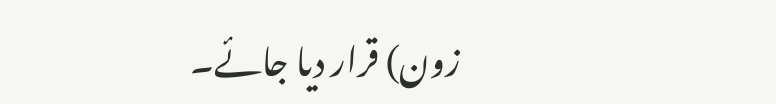زون) قرار دیا جائے۔